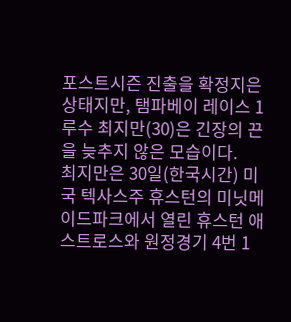포스트시즌 진출을 확정지은 상태지만, 탬파베이 레이스 1루수 최지만(30)은 긴장의 끈을 늦추지 않은 모습이다.
최지만은 30일(한국시간) 미국 텍사스주 휴스턴의 미닛메이드파크에서 열린 휴스턴 애스트로스와 원정경기 4번 1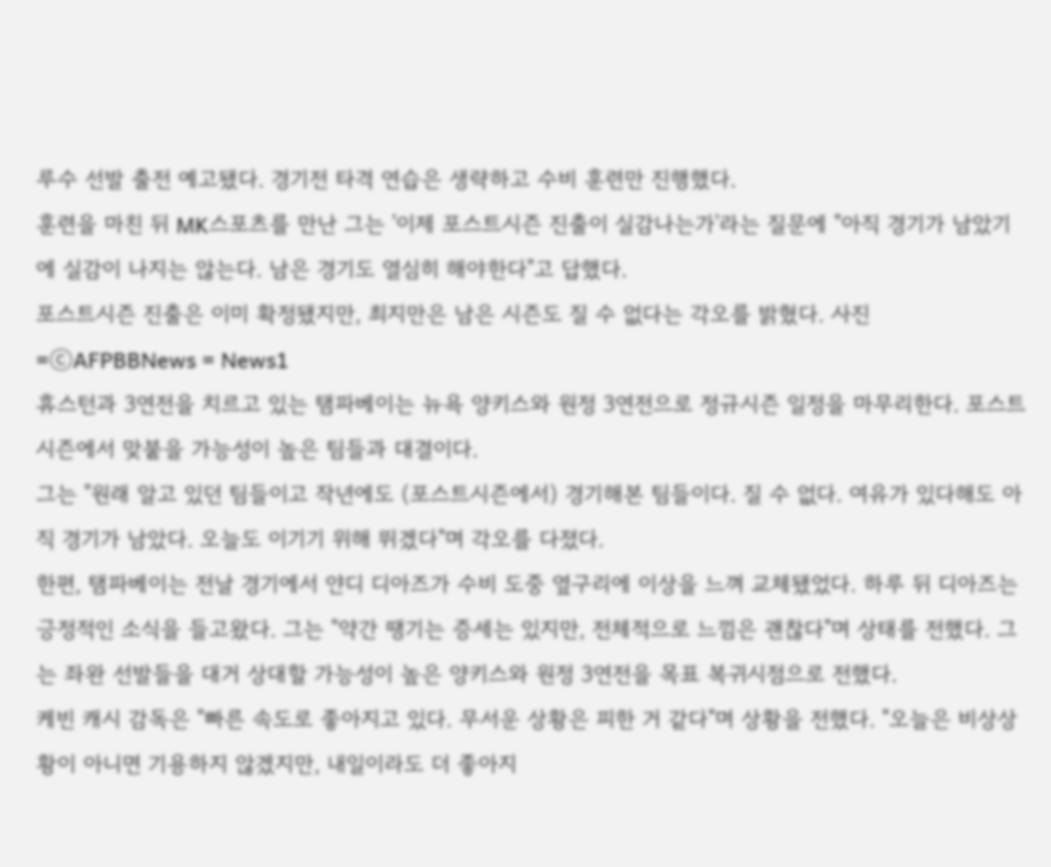루수 선발 출전 예고됐다. 경기전 타격 연습은 생략하고 수비 훈련만 진행했다.
훈련을 마친 뒤 MK스포츠를 만난 그는 '이제 포스트시즌 진출이 실감나는가'라는 질문에 "아직 경기가 남았기에 실감이 나지는 않는다. 남은 경기도 열심히 해야한다"고 답했다.
포스트시즌 진출은 이미 확정됐지만, 최지만은 남은 시즌도 질 수 없다는 각오를 밝혔다. 사진=ⓒAFPBBNews = News1
휴스턴과 3연전을 치르고 있는 탬파베이는 뉴욕 양키스와 원정 3연전으로 정규시즌 일정을 마무리한다. 포스트시즌에서 맞붙을 가능성이 높은 팀들과 대결이다.
그는 "원래 알고 있던 팀들이고 작년에도 (포스트시즌에서) 경기해본 팀들이다. 질 수 없다. 여유가 있다해도 아직 경기가 남았다. 오늘도 이기기 위해 뛰겠다"며 각오를 다졌다.
한편, 탬파베이는 전날 경기에서 얀디 디아즈가 수비 도중 옆구리에 이상을 느껴 교체됐었다. 하루 뒤 디아즈는 긍정적인 소식을 들고왔다. 그는 "약간 땡기는 증세는 있지만, 전체적으로 느낌은 괜찮다"며 상태를 전했다. 그는 좌완 선발들을 대거 상대할 가능성이 높은 양키스와 원정 3연전을 목표 복귀시점으로 전했다.
케빈 캐시 감독은 "빠른 속도로 좋아지고 있다. 무서운 상황은 피한 거 같다"며 상황을 전했다. "오늘은 비상상황이 아니면 기용하지 않겠지만, 내일이라도 더 좋아지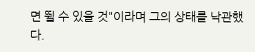면 뛸 수 있을 것"이라며 그의 상태를 낙관했다.